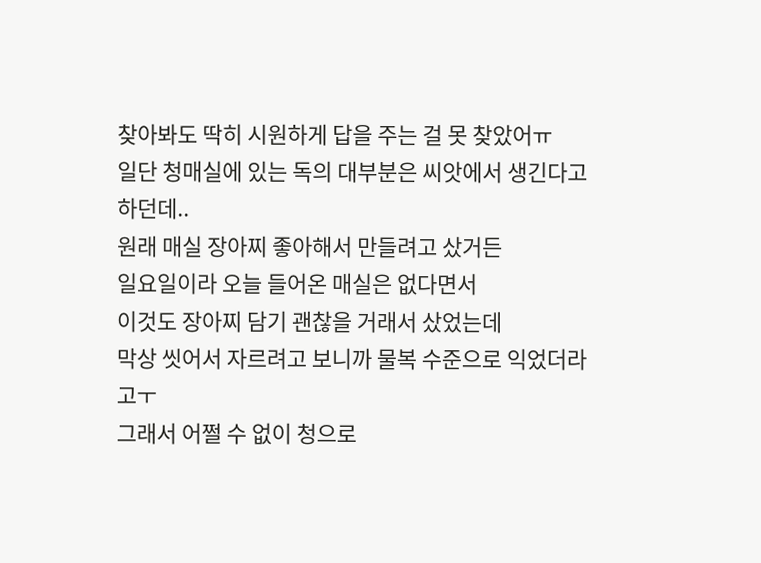찾아봐도 딱히 시원하게 답을 주는 걸 못 찾았어ㅠ
일단 청매실에 있는 독의 대부분은 씨앗에서 생긴다고 하던데..
원래 매실 장아찌 좋아해서 만들려고 샀거든
일요일이라 오늘 들어온 매실은 없다면서
이것도 장아찌 담기 괜찮을 거래서 샀었는데
막상 씻어서 자르려고 보니까 물복 수준으로 익었더라고ㅜ
그래서 어쩔 수 없이 청으로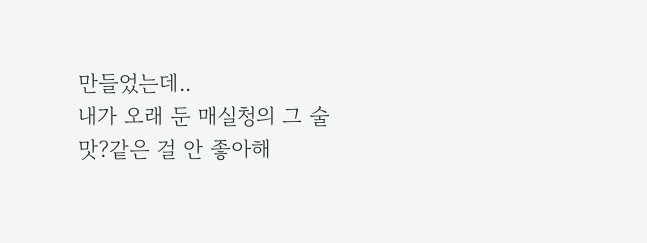만들었는데..
내가 오래 둔 매실청의 그 술맛?같은 걸 안 좋아해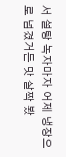서 설탕 녹자마자 어제 냉장으로 넘겼거든 맛 살짝 봤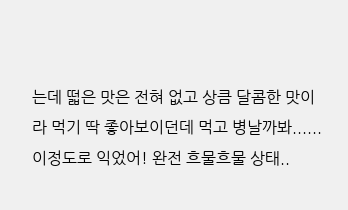는데 떫은 맛은 전혀 없고 상큼 달콤한 맛이라 먹기 딱 좋아보이던데 먹고 병날까봐......
이정도로 익었어! 완전 흐물흐물 상태..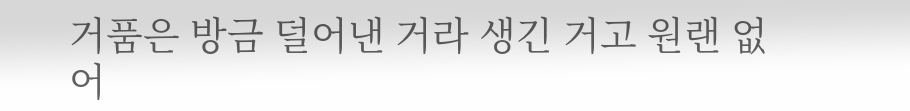거품은 방금 덜어낸 거라 생긴 거고 원랜 없어